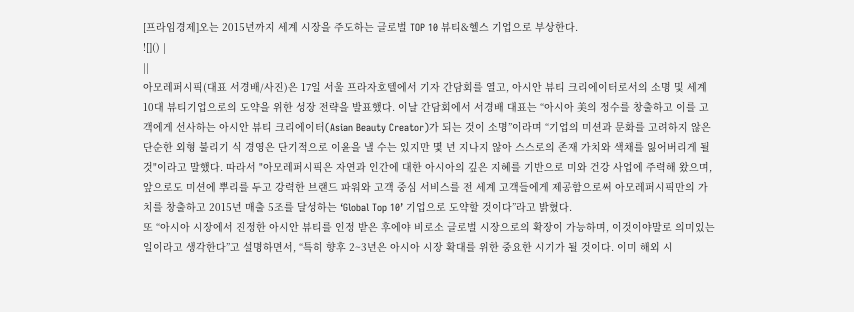[프라임경제]오는 2015년까지 세계 시장을 주도하는 글로벌 TOP 10 뷰티&헬스 기업으로 부상한다.
![]() |
||
아모레퍼시픽(대표 서경배/사진)은 17일 서울 프라자호텔에서 기자 간담회를 열고, 아시안 뷰티 크리에이터로서의 소명 및 세계 10대 뷰티기업으로의 도약을 위한 성장 전략을 발표했다. 이날 간담회에서 서경배 대표는 “아시아 美의 정수를 창출하고 이를 고객에게 선사하는 아시안 뷰티 크리에이터(Asian Beauty Creator)가 되는 것이 소명”이라며 “기업의 미션과 문화를 고려하지 않은 단순한 외형 불리기 식 경영은 단기적으로 이윤을 낼 수는 있지만 몇 년 지나지 않아 스스로의 존재 가치와 색채를 잃어버리게 될 것"이라고 말했다. 따라서 "아모레퍼시픽은 자연과 인간에 대한 아시아의 깊은 지혜를 기반으로 미와 건강 사업에 주력해 왔으며, 앞으로도 미션에 뿌리를 두고 강력한 브랜드 파워와 고객 중심 서비스를 전 세계 고객들에게 제공함으로써 아모레퍼시픽만의 가치를 창출하고 2015년 매출 5조를 달성하는 ‘Global Top 10’ 기업으로 도약할 것이다”라고 밝혔다.
또 “아시아 시장에서 진정한 아시안 뷰티를 인정 받은 후에야 비로소 글로벌 시장으로의 확장이 가능하며, 이것이야말로 의미있는 일이라고 생각한다”고 설명하면서, “특히 향후 2~3년은 아시아 시장 확대를 위한 중요한 시기가 될 것이다. 이미 해외 시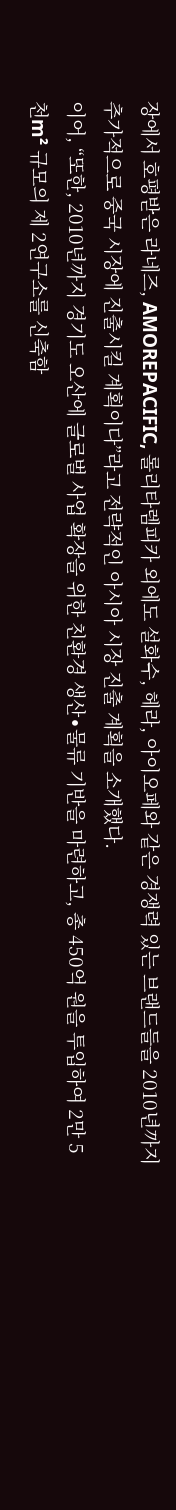장에서 호평받은 라네즈, AMOREPACIFIC, 롤리타렘피카 외에도 설화수, 헤라, 아이오페와 같은 경쟁력 있는 브랜드들을 2010년까지 추가적으로 중국 시장에 진출시킬 계획이다”라고 전략적인 아시아 시장 진출 계획을 소개했다.
이어, “또한, 2010년까지 경기도 오산에 글로벌 사업 확장을 위한 친환경 생산∙물류 기반을 마련하고, 총 450억 원을 투입하여 2만 5천m² 규모의 제 2연구소를 신축함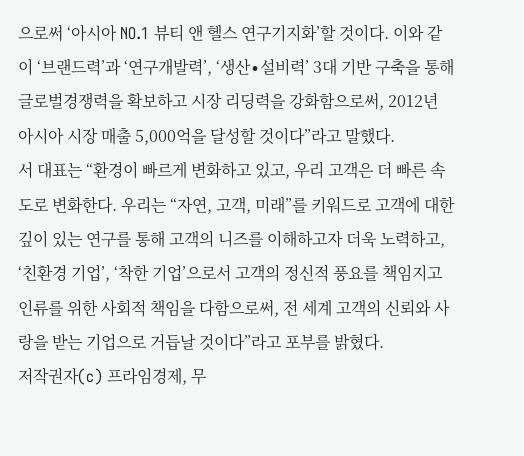으로써 ‘아시아 NO.1 뷰티 앤 헬스 연구기지화’할 것이다. 이와 같이 ‘브랜드력’과 ‘연구개발력’, ‘생산∙설비력’ 3대 기반 구축을 통해 글로벌경쟁력을 확보하고 시장 리딩력을 강화함으로써, 2012년 아시아 시장 매출 5,000억을 달성할 것이다”라고 말했다.
서 대표는 “환경이 빠르게 변화하고 있고, 우리 고객은 더 빠른 속도로 변화한다. 우리는 “자연, 고객, 미래”를 키워드로 고객에 대한 깊이 있는 연구를 통해 고객의 니즈를 이해하고자 더욱 노력하고, ‘친환경 기업’, ‘착한 기업’으로서 고객의 정신적 풍요를 책임지고 인류를 위한 사회적 책임을 다함으로써, 전 세계 고객의 신뢰와 사랑을 받는 기업으로 거듭날 것이다”라고 포부를 밝혔다.
저작권자(c) 프라임경제, 무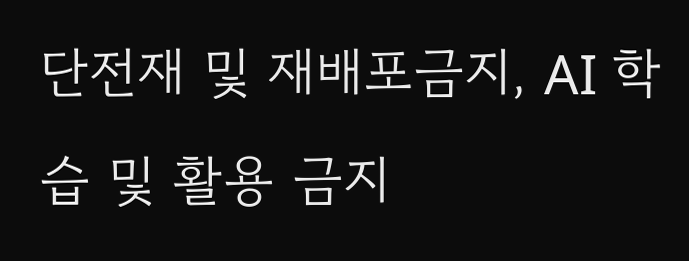단전재 및 재배포금지, AI 학습 및 활용 금지